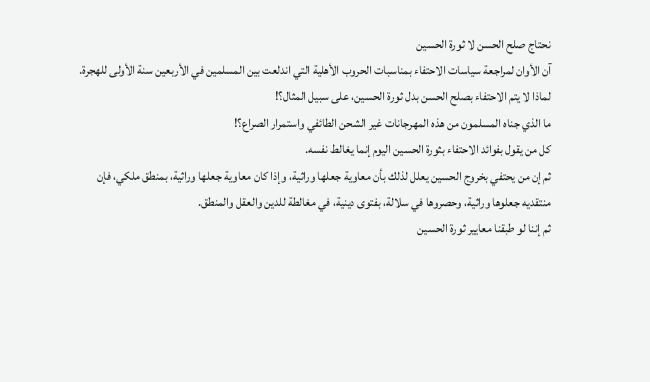نحتاج صلح الحسن لا ثورة الحسين
آن الأوان لمراجعة سياسات الاحتفاء بمناسبات الحروب الأهلية التي اندلعت بين المسلمين في الأربعين سنة الأولى للهجرة.
لماذا لا يتم الاحتفاء بصلح الحسن بدل ثورة الحسين، على سبيل المثال؟!
ما الذي جناه المسلمون من هذه المهرجانات غير الشحن الطائفي واستمرار الصراع؟!
كل من يقول بفوائد الاحتفاء بثورة الحسين اليوم إنما يغالط نفسه.
ثم إن من يحتفي بخروج الحسين يعلل لذلك بأن معاوية جعلها وراثية، وإذا كان معاوية جعلها وراثية، بمنطق ملكي، فإن منتقديه جعلوها وراثية، وحصروها في سلالة، بفتوى دينية، في مغالطة للدين والعقل والمنطق.
ثم إننا لو طبقنا معايير ثورة الحسين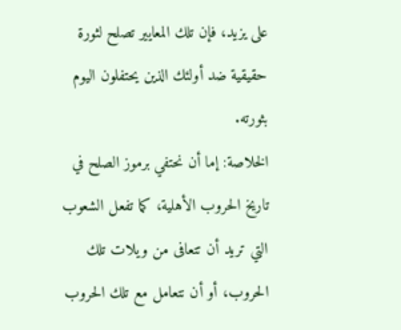على يزيد، فإن تلك المعايير تصلح لثورة حقيقية ضد أولئك الذين يحتفلون اليوم بثورته.
الخلاصة: إما أن نحتفي برموز الصلح في تاريخ الحروب الأهلية، كما تفعل الشعوب التي تريد أن تتعافى من ويلات تلك الحروب، أو أن نتعامل مع تلك الحروب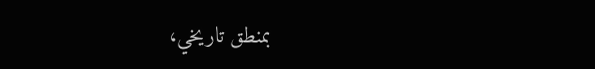بمنطق تاريخي،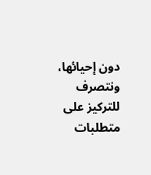دون إحيائها، ونتصرف للتركيز على متطلبات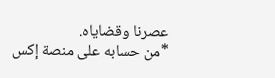عصرنا وقضاياه.
*من حسابه على منصة إكس